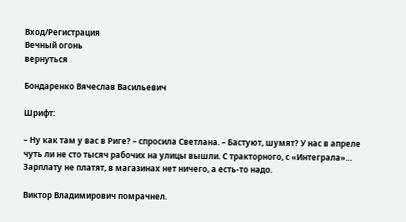Вход/Регистрация
Вечный огонь
вернуться

Бондаренко Вячеслав Васильевич

Шрифт:

– Ну как там у вас в Риге? – спросила Светлана. – Бастуют, шумят? У нас в апреле чуть ли не сто тысяч рабочих на улицы вышли. С тракторного, с «Интеграла»… Зарплату не платят, в магазинах нет ничего, а есть-то надо.

Виктор Владимирович помрачнел.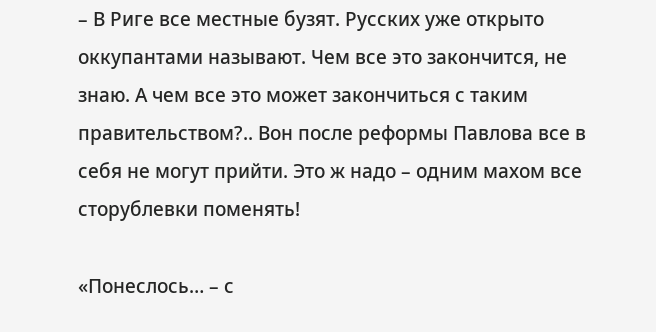– В Риге все местные бузят. Русских уже открыто оккупантами называют. Чем все это закончится, не знаю. А чем все это может закончиться с таким правительством?.. Вон после реформы Павлова все в себя не могут прийти. Это ж надо – одним махом все сторублевки поменять!

«Понеслось… – с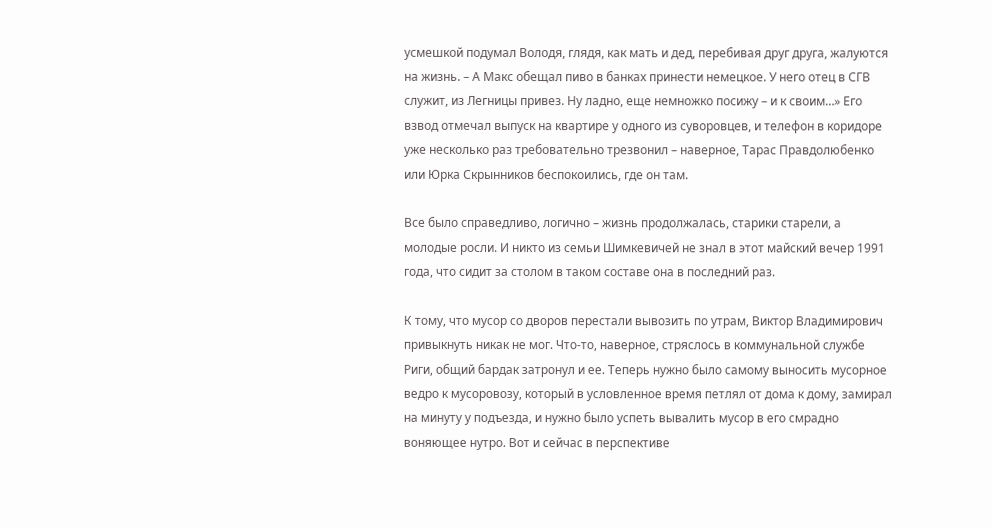усмешкой подумал Володя, глядя, как мать и дед, перебивая друг друга, жалуются на жизнь. – А Макс обещал пиво в банках принести немецкое. У него отец в СГВ служит, из Легницы привез. Ну ладно, еще немножко посижу – и к своим…» Его взвод отмечал выпуск на квартире у одного из суворовцев, и телефон в коридоре уже несколько раз требовательно трезвонил – наверное, Тарас Правдолюбенко или Юрка Скрынников беспокоились, где он там.

Все было справедливо, логично – жизнь продолжалась, старики старели, а молодые росли. И никто из семьи Шимкевичей не знал в этот майский вечер 1991 года, что сидит за столом в таком составе она в последний раз.

К тому, что мусор со дворов перестали вывозить по утрам, Виктор Владимирович привыкнуть никак не мог. Что-то, наверное, стряслось в коммунальной службе Риги, общий бардак затронул и ее. Теперь нужно было самому выносить мусорное ведро к мусоровозу, который в условленное время петлял от дома к дому, замирал на минуту у подъезда, и нужно было успеть вывалить мусор в его смрадно воняющее нутро. Вот и сейчас в перспективе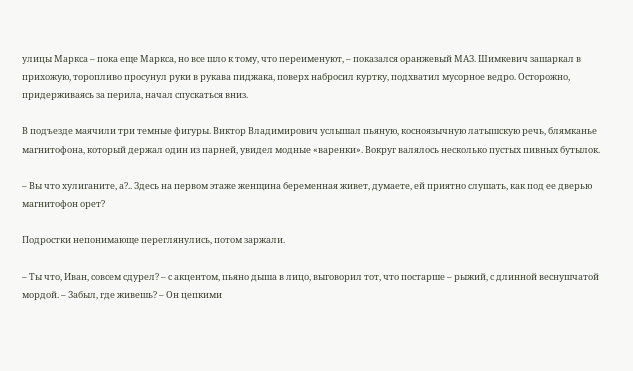улицы Маркса – пока еще Маркса, но все шло к тому, что переименуют, – показался оранжевый МАЗ. Шимкевич зашаркал в прихожую, торопливо просунул руки в рукава пиджака, поверх набросил куртку, подхватил мусорное ведро. Осторожно, придерживаясь за перила, начал спускаться вниз.

В подъезде маячили три темные фигуры. Виктор Владимирович услышал пьяную, косноязычную латышскую речь, блямканье магнитофона, который держал один из парней, увидел модные «варенки». Вокруг валялось несколько пустых пивных бутылок.

– Вы что хулиганите, а?.. Здесь на первом этаже женщина беременная живет, думаете, ей приятно слушать, как под ее дверью магнитофон орет?

Подростки непонимающе переглянулись, потом заржали.

– Ты что, Иван, совсем сдурел? – с акцентом, пьяно дыша в лицо, выговорил тот, что постарше – рыжий, с длинной веснушчатой мордой. – Забыл, где живешь? – Он цепкими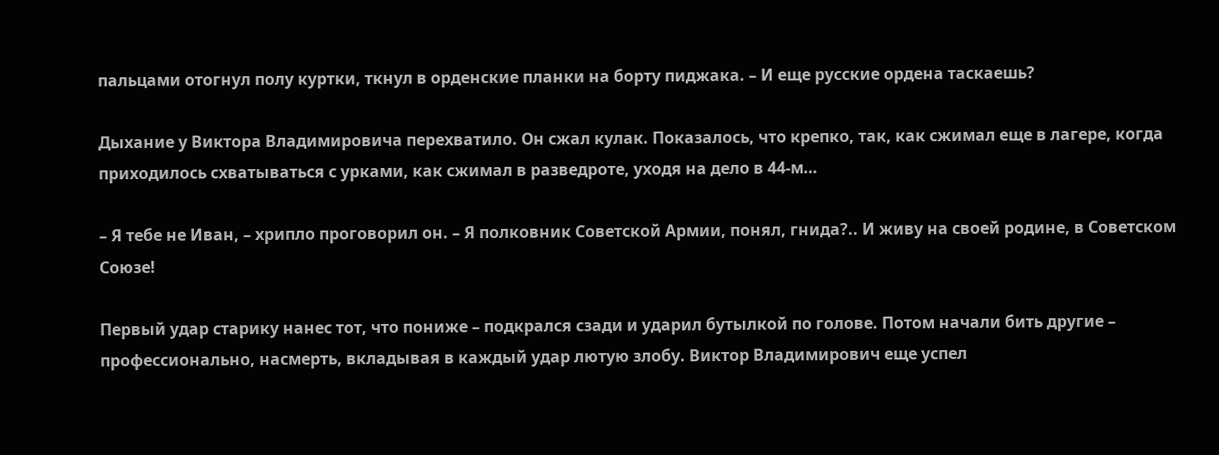пальцами отогнул полу куртки, ткнул в орденские планки на борту пиджака. – И еще русские ордена таскаешь?

Дыхание у Виктора Владимировича перехватило. Он сжал кулак. Показалось, что крепко, так, как сжимал еще в лагере, когда приходилось схватываться с урками, как сжимал в разведроте, уходя на дело в 44-м…

– Я тебе не Иван, – хрипло проговорил он. – Я полковник Советской Армии, понял, гнида?.. И живу на своей родине, в Советском Союзе!

Первый удар старику нанес тот, что пониже – подкрался сзади и ударил бутылкой по голове. Потом начали бить другие – профессионально, насмерть, вкладывая в каждый удар лютую злобу. Виктор Владимирович еще успел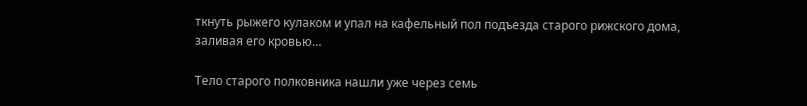ткнуть рыжего кулаком и упал на кафельный пол подъезда старого рижского дома, заливая его кровью…

Тело старого полковника нашли уже через семь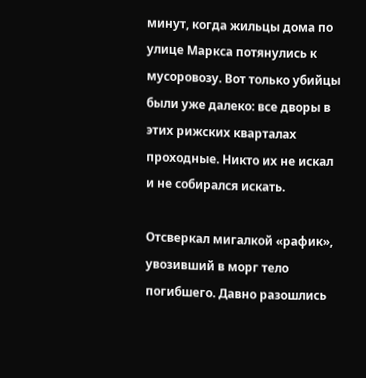минут, когда жильцы дома по улице Маркса потянулись к мусоровозу. Вот только убийцы были уже далеко: все дворы в этих рижских кварталах проходные. Никто их не искал и не собирался искать.

Отсверкал мигалкой «рафик», увозивший в морг тело погибшего. Давно разошлись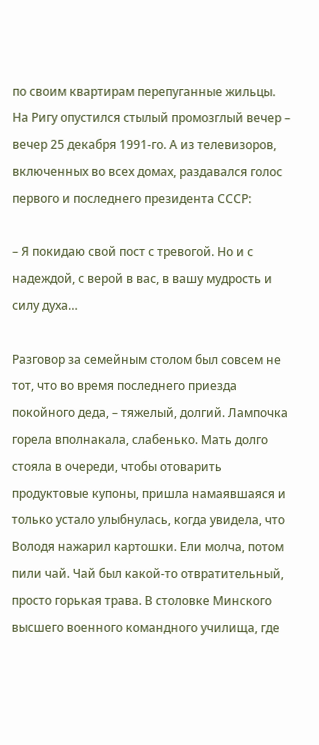по своим квартирам перепуганные жильцы. На Ригу опустился стылый промозглый вечер – вечер 25 декабря 1991-го. А из телевизоров, включенных во всех домах, раздавался голос первого и последнего президента СССР:

– Я покидаю свой пост с тревогой. Но и с надеждой, с верой в вас, в вашу мудрость и силу духа…

Разговор за семейным столом был совсем не тот, что во время последнего приезда покойного деда, – тяжелый, долгий. Лампочка горела вполнакала, слабенько. Мать долго стояла в очереди, чтобы отоварить продуктовые купоны, пришла намаявшаяся и только устало улыбнулась, когда увидела, что Володя нажарил картошки. Ели молча, потом пили чай. Чай был какой-то отвратительный, просто горькая трава. В столовке Минского высшего военного командного училища, где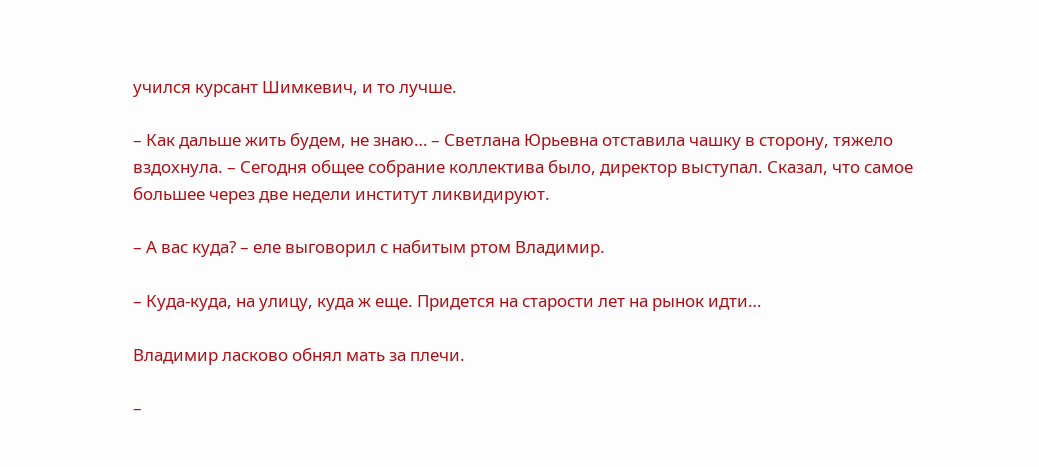учился курсант Шимкевич, и то лучше.

– Как дальше жить будем, не знаю… – Светлана Юрьевна отставила чашку в сторону, тяжело вздохнула. – Сегодня общее собрание коллектива было, директор выступал. Сказал, что самое большее через две недели институт ликвидируют.

– А вас куда? – еле выговорил с набитым ртом Владимир.

– Куда-куда, на улицу, куда ж еще. Придется на старости лет на рынок идти…

Владимир ласково обнял мать за плечи.

–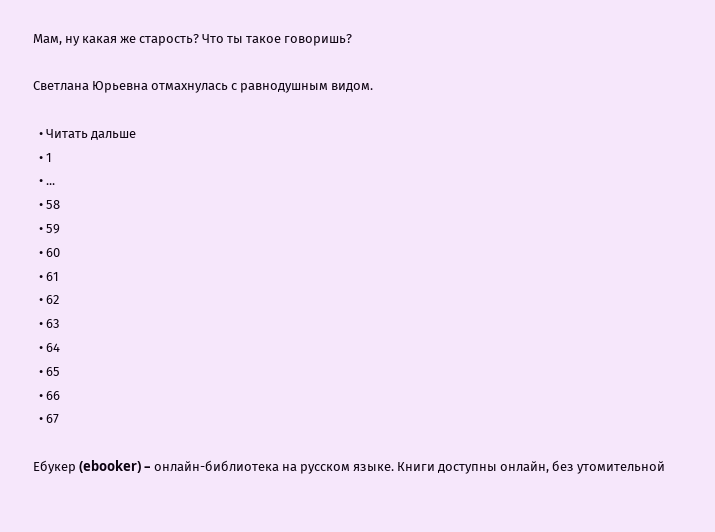Мам, ну какая же старость? Что ты такое говоришь?

Светлана Юрьевна отмахнулась с равнодушным видом.

  • Читать дальше
  • 1
  • ...
  • 58
  • 59
  • 60
  • 61
  • 62
  • 63
  • 64
  • 65
  • 66
  • 67

Ебукер (ebooker) – онлайн-библиотека на русском языке. Книги доступны онлайн, без утомительной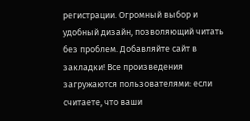регистрации. Огромный выбор и удобный дизайн, позволяющий читать без проблем. Добавляйте сайт в закладки! Все произведения загружаются пользователями: если считаете, что ваши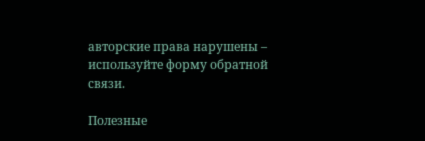авторские права нарушены – используйте форму обратной связи.

Полезные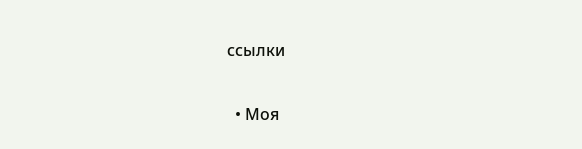ссылки

  • Моя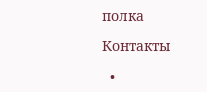полка

Контакты

  •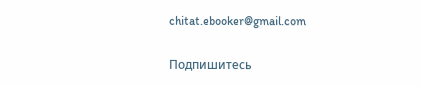chitat.ebooker@gmail.com

Подпишитесь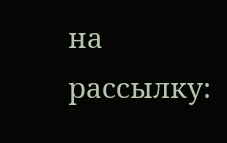на рассылку: